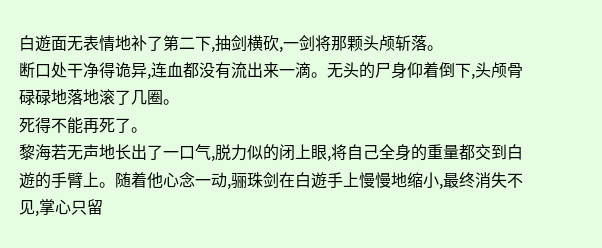白遊面无表情地补了第二下,抽剑横砍,一剑将那颗头颅斩落。
断口处干净得诡异,连血都没有流出来一滴。无头的尸身仰着倒下,头颅骨碌碌地落地滚了几圈。
死得不能再死了。
黎海若无声地长出了一口气,脱力似的闭上眼,将自己全身的重量都交到白遊的手臂上。随着他心念一动,骊珠剑在白遊手上慢慢地缩小,最终消失不见,掌心只留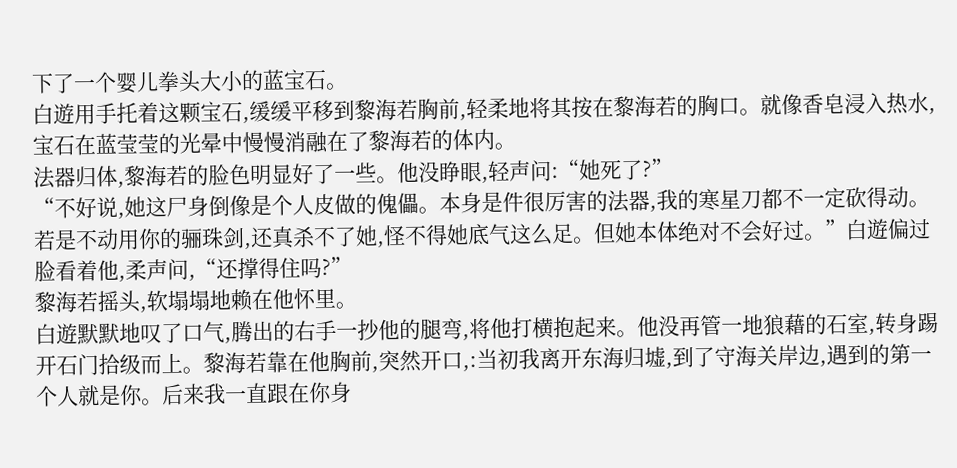下了一个婴儿拳头大小的蓝宝石。
白遊用手托着这颗宝石,缓缓平移到黎海若胸前,轻柔地将其按在黎海若的胸口。就像香皂浸入热水,宝石在蓝莹莹的光晕中慢慢消融在了黎海若的体内。
法器归体,黎海若的脸色明显好了一些。他没睁眼,轻声问:“她死了?”
“不好说,她这尸身倒像是个人皮做的傀儡。本身是件很厉害的法器,我的寒星刀都不一定砍得动。若是不动用你的骊珠剑,还真杀不了她,怪不得她底气这么足。但她本体绝对不会好过。”白遊偏过脸看着他,柔声问,“还撑得住吗?”
黎海若摇头,软塌塌地赖在他怀里。
白遊默默地叹了口气,腾出的右手一抄他的腿弯,将他打横抱起来。他没再管一地狼藉的石室,转身踢开石门拾级而上。黎海若靠在他胸前,突然开口,:当初我离开东海归墟,到了守海关岸边,遇到的第一个人就是你。后来我一直跟在你身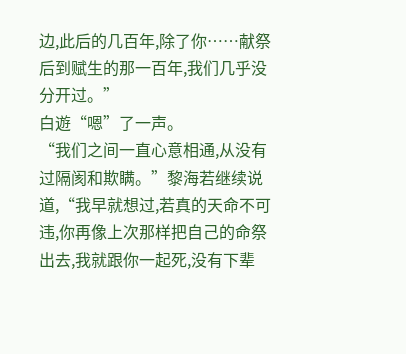边,此后的几百年,除了你……献祭后到赋生的那一百年,我们几乎没分开过。”
白遊“嗯”了一声。
“我们之间一直心意相通,从没有过隔阂和欺瞒。”黎海若继续说道,“我早就想过,若真的天命不可违,你再像上次那样把自己的命祭出去,我就跟你一起死,没有下辈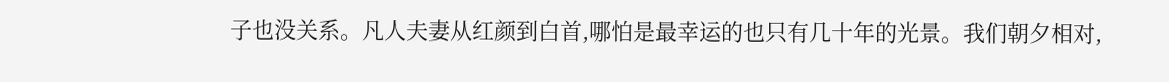子也没关系。凡人夫妻从红颜到白首,哪怕是最幸运的也只有几十年的光景。我们朝夕相对,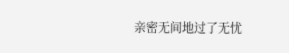亲密无间地过了无忧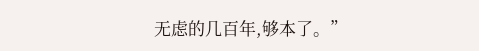无虑的几百年,够本了。”